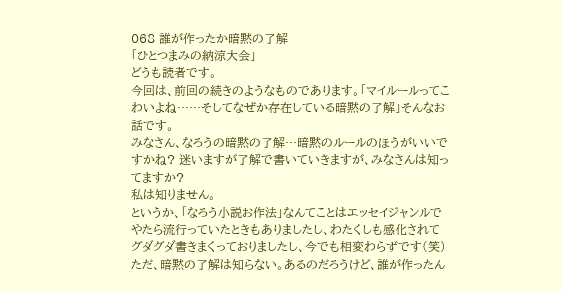068 誰が作ったか暗黙の了解
「ひとつまみの納涼大会」
どうも読者です。
今回は、前回の続きのようなものであります。「マイルールってこわいよね……そしてなぜか存在している暗黙の了解」そんなお話です。
みなさん、なろうの暗黙の了解…暗黙のルールのほうがいいですかね? 迷いますが了解で書いていきますが、みなさんは知ってますか?
私は知りません。
というか、「なろう小説お作法」なんてことはエッセイジャンルでやたら流行っていたときもありましたし、わたくしも感化されてグダグダ書きまくっておりましたし、今でも相変わらずです(笑)
ただ、暗黙の了解は知らない。あるのだろうけど、誰が作ったん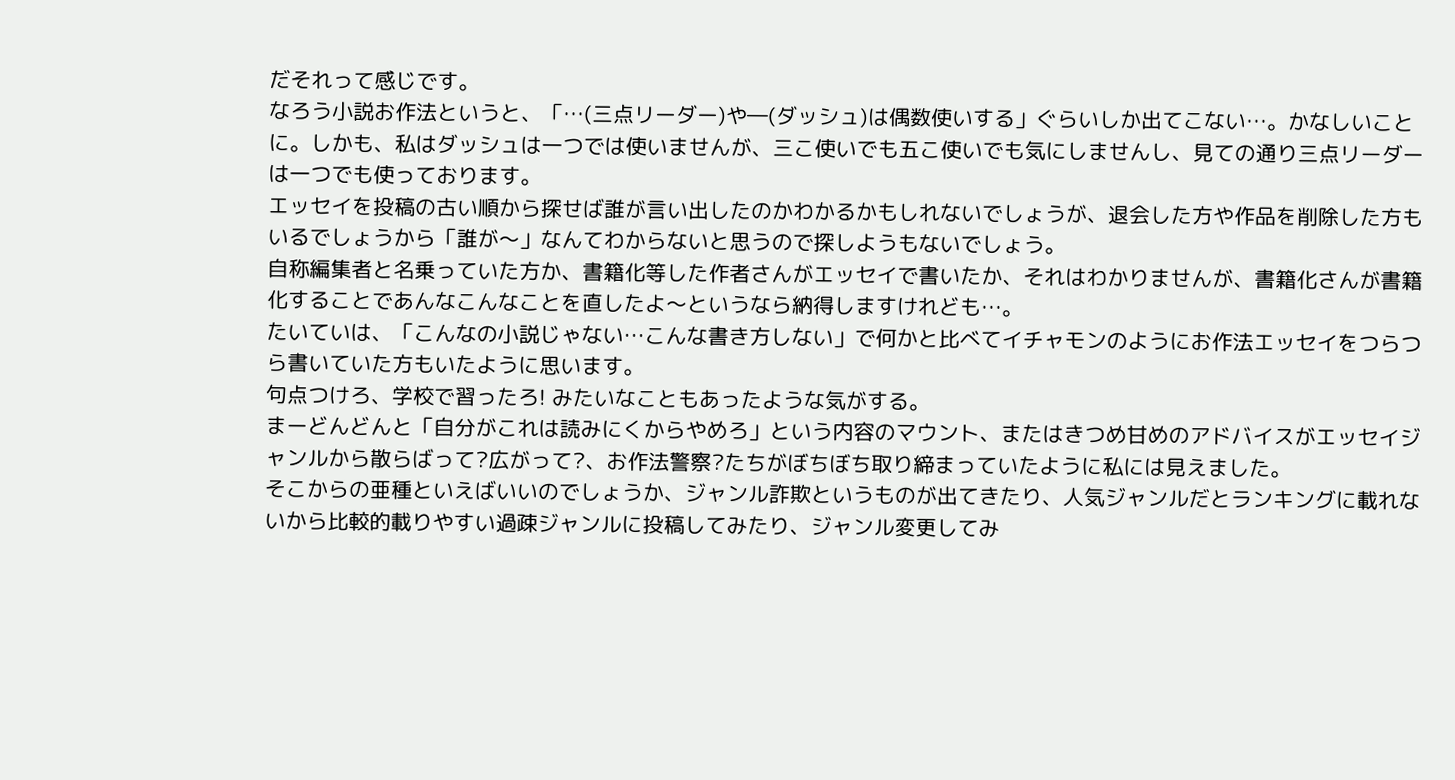だそれって感じです。
なろう小説お作法というと、「…(三点リーダー)や―(ダッシュ)は偶数使いする」ぐらいしか出てこない…。かなしいことに。しかも、私はダッシュは一つでは使いませんが、三こ使いでも五こ使いでも気にしませんし、見ての通り三点リーダーは一つでも使っております。
エッセイを投稿の古い順から探せば誰が言い出したのかわかるかもしれないでしょうが、退会した方や作品を削除した方もいるでしょうから「誰が〜」なんてわからないと思うので探しようもないでしょう。
自称編集者と名乗っていた方か、書籍化等した作者さんがエッセイで書いたか、それはわかりませんが、書籍化さんが書籍化することであんなこんなことを直したよ〜というなら納得しますけれども…。
たいていは、「こんなの小説じゃない…こんな書き方しない」で何かと比べてイチャモンのようにお作法エッセイをつらつら書いていた方もいたように思います。
句点つけろ、学校で習ったろ! みたいなこともあったような気がする。
まーどんどんと「自分がこれは読みにくからやめろ」という内容のマウント、またはきつめ甘めのアドバイスがエッセイジャンルから散らばって?広がって?、お作法警察?たちがぼちぼち取り締まっていたように私には見えました。
そこからの亜種といえばいいのでしょうか、ジャンル詐欺というものが出てきたり、人気ジャンルだとランキングに載れないから比較的載りやすい過疎ジャンルに投稿してみたり、ジャンル変更してみ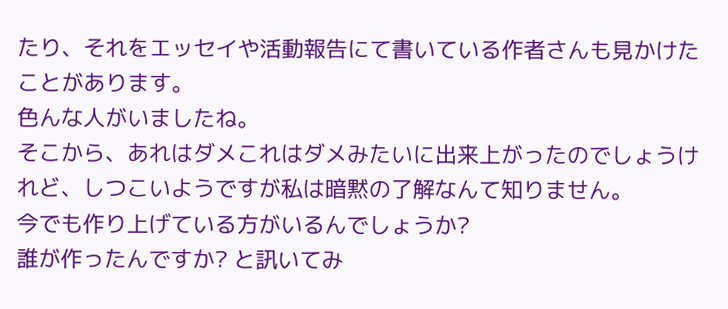たり、それをエッセイや活動報告にて書いている作者さんも見かけたことがあります。
色んな人がいましたね。
そこから、あれはダメこれはダメみたいに出来上がったのでしょうけれど、しつこいようですが私は暗黙の了解なんて知りません。
今でも作り上げている方がいるんでしょうか?
誰が作ったんですか? と訊いてみ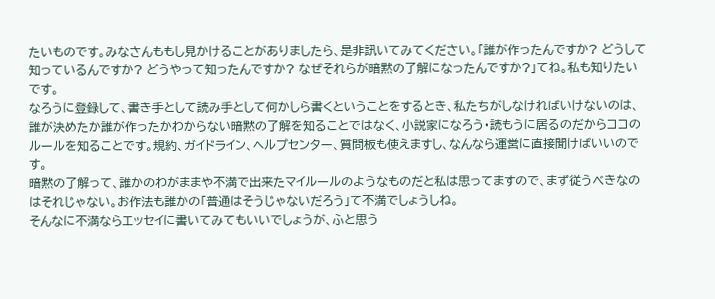たいものです。みなさんももし見かけることがありましたら、是非訊いてみてください。「誰が作ったんですか? どうして知っているんですか? どうやって知ったんですか? なぜそれらが暗黙の了解になったんですか?」てね。私も知りたいです。
なろうに登録して、書き手として読み手として何かしら書くということをするとき、私たちがしなければいけないのは、誰が決めたか誰が作ったかわからない暗黙の了解を知ることではなく、小説家になろう・読もうに居るのだからココのルールを知ることです。規約、ガイドライン、ヘルプセンター、質問板も使えますし、なんなら運営に直接聞けばいいのです。
暗黙の了解って、誰かのわがままや不満で出来たマイルールのようなものだと私は思ってますので、まず従うべきなのはそれじゃない。お作法も誰かの「普通はそうじゃないだろう」て不満でしょうしね。
そんなに不満ならエッセイに書いてみてもいいでしょうが、ふと思う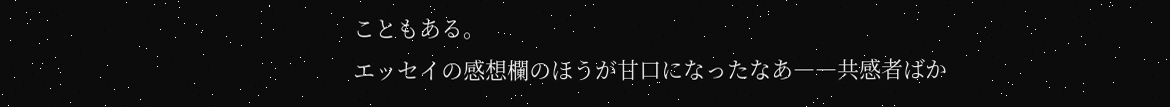こともある。
エッセイの感想欄のほうが甘口になったなあ――共感者ばか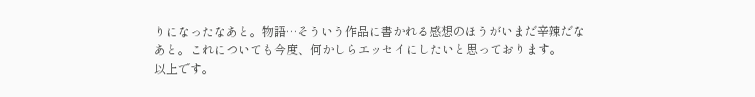りになったなあと。物語…そういう作品に書かれる感想のほうがいまだ辛辣だなあと。これについても今度、何かしらエッセイにしたいと思っております。
以上です。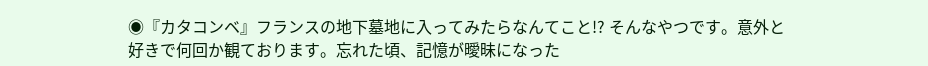◉『カタコンベ』フランスの地下墓地に入ってみたらなんてこと!? そんなやつです。意外と好きで何回か観ております。忘れた頃、記憶が曖昧になった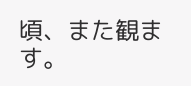頃、また観ます。